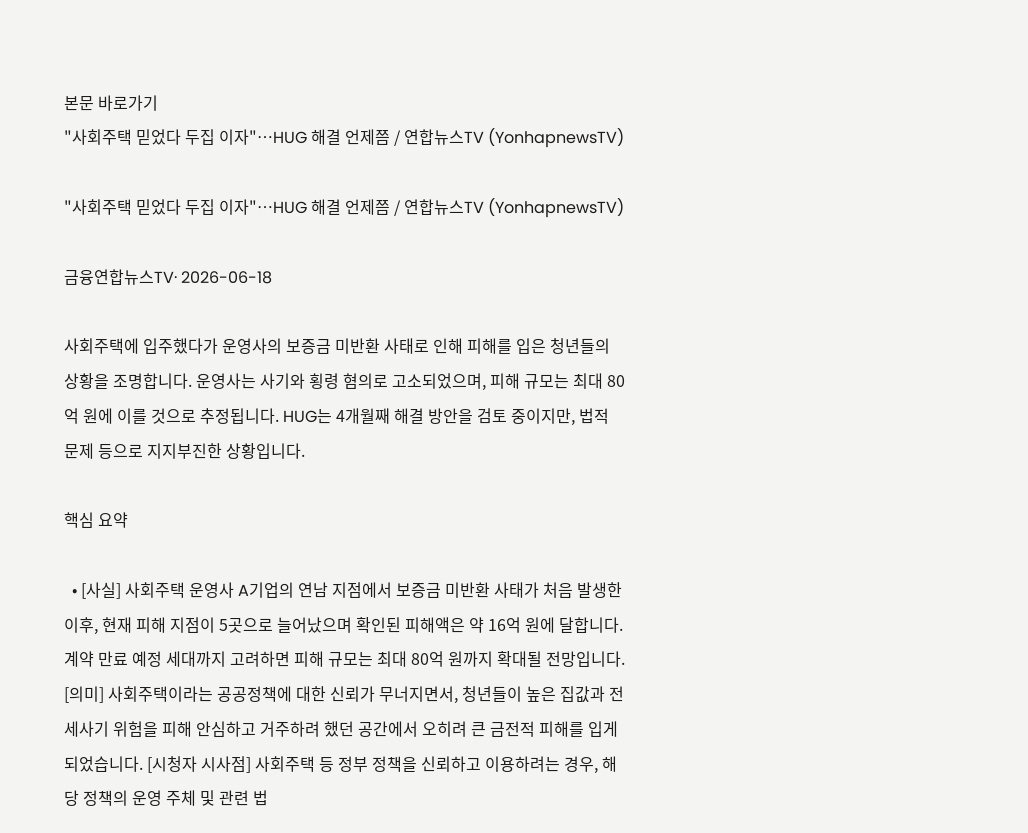본문 바로가기
"사회주택 믿었다 두집 이자"…HUG 해결 언제쯤 / 연합뉴스TV (YonhapnewsTV)

"사회주택 믿었다 두집 이자"…HUG 해결 언제쯤 / 연합뉴스TV (YonhapnewsTV)

금융연합뉴스TV· 2026-06-18

사회주택에 입주했다가 운영사의 보증금 미반환 사태로 인해 피해를 입은 청년들의 상황을 조명합니다. 운영사는 사기와 횡령 혐의로 고소되었으며, 피해 규모는 최대 80억 원에 이를 것으로 추정됩니다. HUG는 4개월째 해결 방안을 검토 중이지만, 법적 문제 등으로 지지부진한 상황입니다.

핵심 요약

  • [사실] 사회주택 운영사 A기업의 연남 지점에서 보증금 미반환 사태가 처음 발생한 이후, 현재 피해 지점이 5곳으로 늘어났으며 확인된 피해액은 약 16억 원에 달합니다. 계약 만료 예정 세대까지 고려하면 피해 규모는 최대 80억 원까지 확대될 전망입니다. [의미] 사회주택이라는 공공정책에 대한 신뢰가 무너지면서, 청년들이 높은 집값과 전세사기 위험을 피해 안심하고 거주하려 했던 공간에서 오히려 큰 금전적 피해를 입게 되었습니다. [시청자 시사점] 사회주택 등 정부 정책을 신뢰하고 이용하려는 경우, 해당 정책의 운영 주체 및 관련 법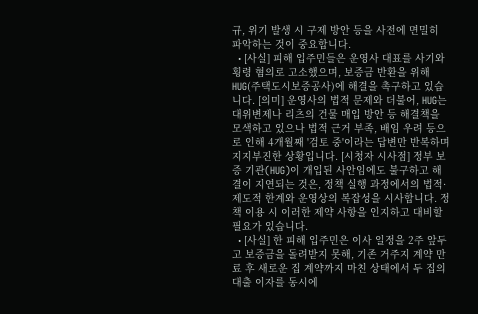규, 위기 발생 시 구제 방안 등을 사전에 면밀히 파악하는 것이 중요합니다.
  • [사실] 피해 입주민들은 운영사 대표를 사기와 횡령 혐의로 고소했으며, 보증금 반환을 위해 HUG(주택도시보증공사)에 해결을 촉구하고 있습니다. [의미] 운영사의 법적 문제와 더불어, HUG는 대위변제나 리츠의 건물 매입 방안 등 해결책을 모색하고 있으나 법적 근거 부족, 배임 우려 등으로 인해 4개월째 '검토 중'이라는 답변만 반복하며 지지부진한 상황입니다. [시청자 시사점] 정부 보증 기관(HUG)이 개입된 사안임에도 불구하고 해결이 지연되는 것은, 정책 실행 과정에서의 법적·제도적 한계와 운영상의 복잡성을 시사합니다. 정책 이용 시 이러한 제약 사항을 인지하고 대비할 필요가 있습니다.
  • [사실] 한 피해 입주민은 이사 일정을 2주 앞두고 보증금을 돌려받지 못해, 기존 거주지 계약 만료 후 새로운 집 계약까지 마친 상태에서 두 집의 대출 이자를 동시에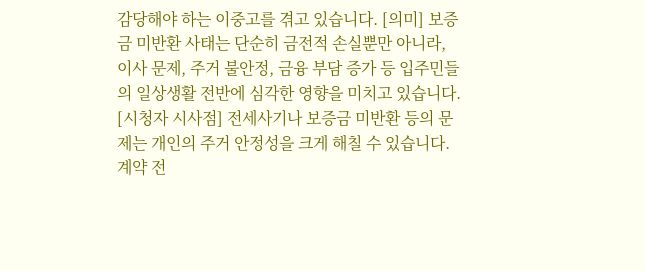감당해야 하는 이중고를 겪고 있습니다. [의미] 보증금 미반환 사태는 단순히 금전적 손실뿐만 아니라, 이사 문제, 주거 불안정, 금융 부담 증가 등 입주민들의 일상생활 전반에 심각한 영향을 미치고 있습니다. [시청자 시사점] 전세사기나 보증금 미반환 등의 문제는 개인의 주거 안정성을 크게 해칠 수 있습니다. 계약 전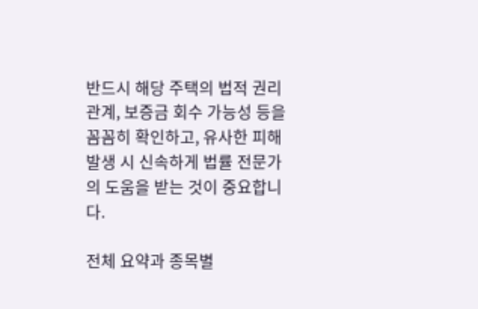반드시 해당 주택의 법적 권리 관계, 보증금 회수 가능성 등을 꼼꼼히 확인하고, 유사한 피해 발생 시 신속하게 법률 전문가의 도움을 받는 것이 중요합니다.

전체 요약과 종목별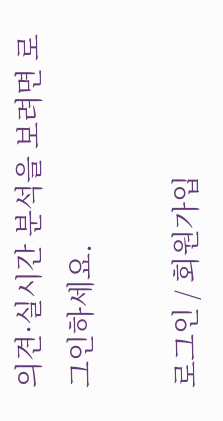의견·실시간 분석을 보려면 로그인하세요.

로그인 / 회원가입